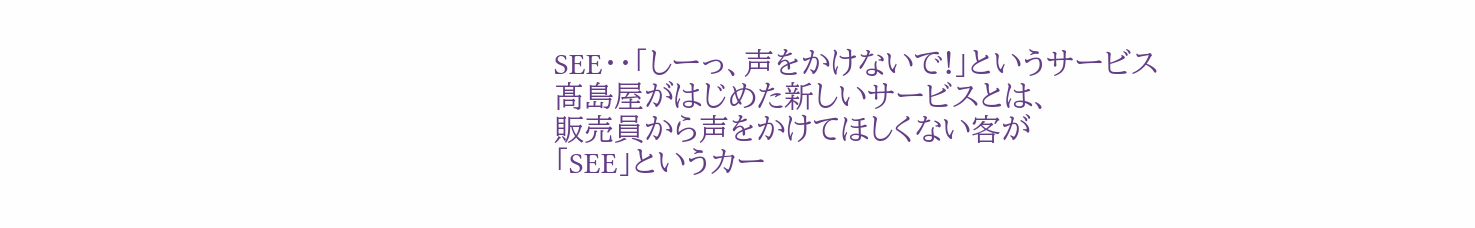SEE・・「しーっ、声をかけないで!」というサービス
髙島屋がはじめた新しいサービスとは、
販売員から声をかけてほしくない客が
「SEE」というカー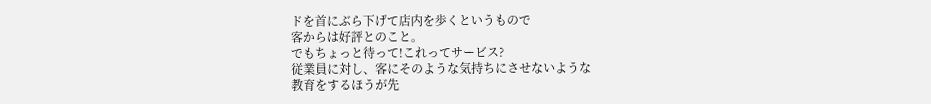ドを首にぶら下げて店内を歩くというもので
客からは好評とのこと。
でもちょっと待って!これってサービス?
従業員に対し、客にそのような気持ちにさせないような
教育をするほうが先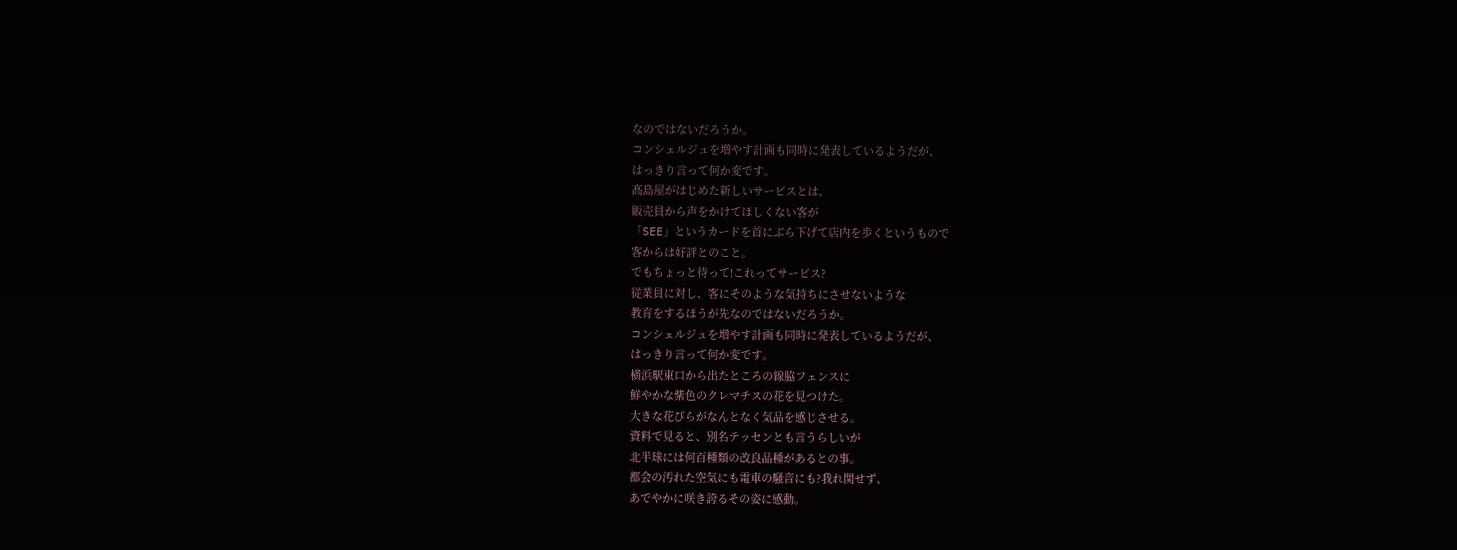なのではないだろうか。
コンシェルジュを増やす計画も同時に発表しているようだが、
はっきり言って何か変です。
髙島屋がはじめた新しいサービスとは、
販売員から声をかけてほしくない客が
「SEE」というカードを首にぶら下げて店内を歩くというもので
客からは好評とのこと。
でもちょっと待って!これってサービス?
従業員に対し、客にそのような気持ちにさせないような
教育をするほうが先なのではないだろうか。
コンシェルジュを増やす計画も同時に発表しているようだが、
はっきり言って何か変です。
横浜駅東口から出たところの線脇フェンスに
鮮やかな紫色のクレマチスの花を見つけた。
大きな花びらがなんとなく気品を感じさせる。
資料で見ると、別名テッセンとも言うらしいが
北半球には何百種類の改良品種があるとの事。
都会の汚れた空気にも電車の騒音にも?我れ関せず、
あでやかに咲き誇るその姿に感動。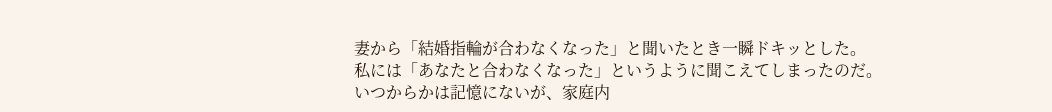妻から「結婚指輪が合わなくなった」と聞いたとき一瞬ドキッとした。
私には「あなたと合わなくなった」というように聞こえてしまったのだ。
いつからかは記憶にないが、家庭内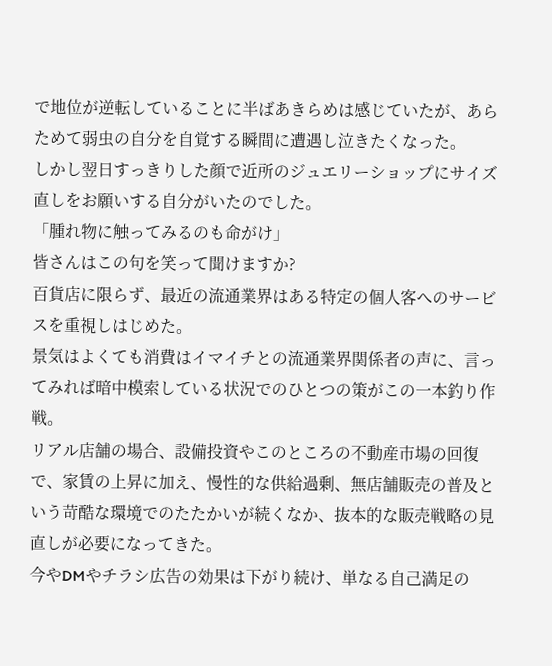で地位が逆転していることに半ばあきらめは感じていたが、あらためて弱虫の自分を自覚する瞬間に遭遇し泣きたくなった。
しかし翌日すっきりした顔で近所のジュエリーショップにサイズ直しをお願いする自分がいたのでした。
「腫れ物に触ってみるのも命がけ」
皆さんはこの句を笑って聞けますか?
百貨店に限らず、最近の流通業界はある特定の個人客へのサービスを重視しはじめた。
景気はよくても消費はイマイチとの流通業界関係者の声に、言ってみれば暗中模索している状況でのひとつの策がこの一本釣り作戦。
リアル店舗の場合、設備投資やこのところの不動産市場の回復で、家賃の上昇に加え、慢性的な供給過剰、無店舗販売の普及という苛酷な環境でのたたかいが続くなか、抜本的な販売戦略の見直しが必要になってきた。
今やDMやチラシ広告の効果は下がり続け、単なる自己満足の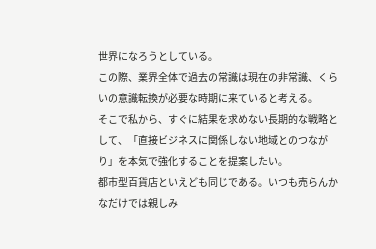世界になろうとしている。
この際、業界全体で過去の常識は現在の非常識、くらいの意識転換が必要な時期に来ていると考える。
そこで私から、すぐに結果を求めない長期的な戦略として、「直接ビジネスに関係しない地域とのつながり」を本気で強化することを提案したい。
都市型百貨店といえども同じである。いつも売らんかなだけでは親しみ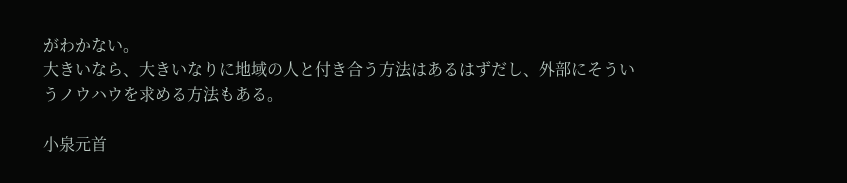がわかない。
大きいなら、大きいなりに地域の人と付き合う方法はあるはずだし、外部にそういうノウハウを求める方法もある。

小泉元首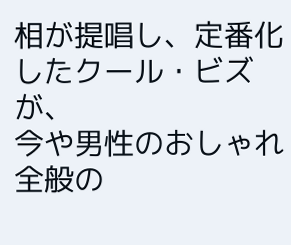相が提唱し、定番化したクール・ビズが、
今や男性のおしゃれ全般の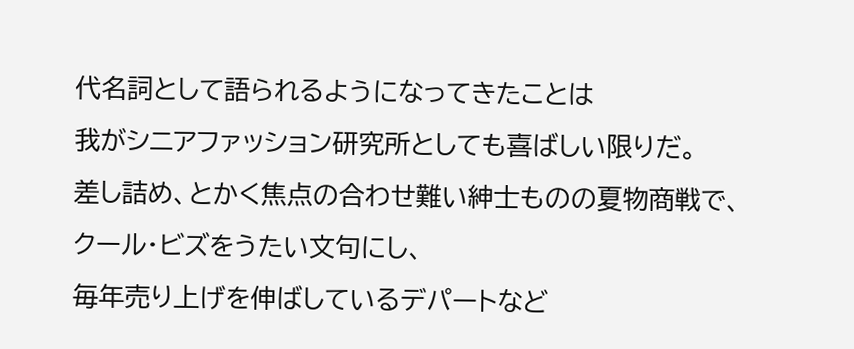代名詞として語られるようになってきたことは
我がシニアファッション研究所としても喜ばしい限りだ。
差し詰め、とかく焦点の合わせ難い紳士ものの夏物商戦で、
クール・ビズをうたい文句にし、
毎年売り上げを伸ばしているデパートなど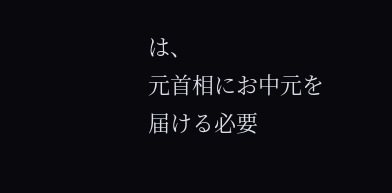は、
元首相にお中元を届ける必要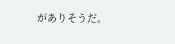がありそうだ。